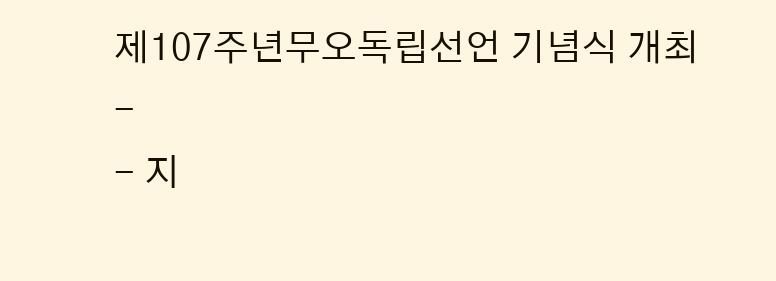제107주년무오독립선언 기념식 개최
-
- 지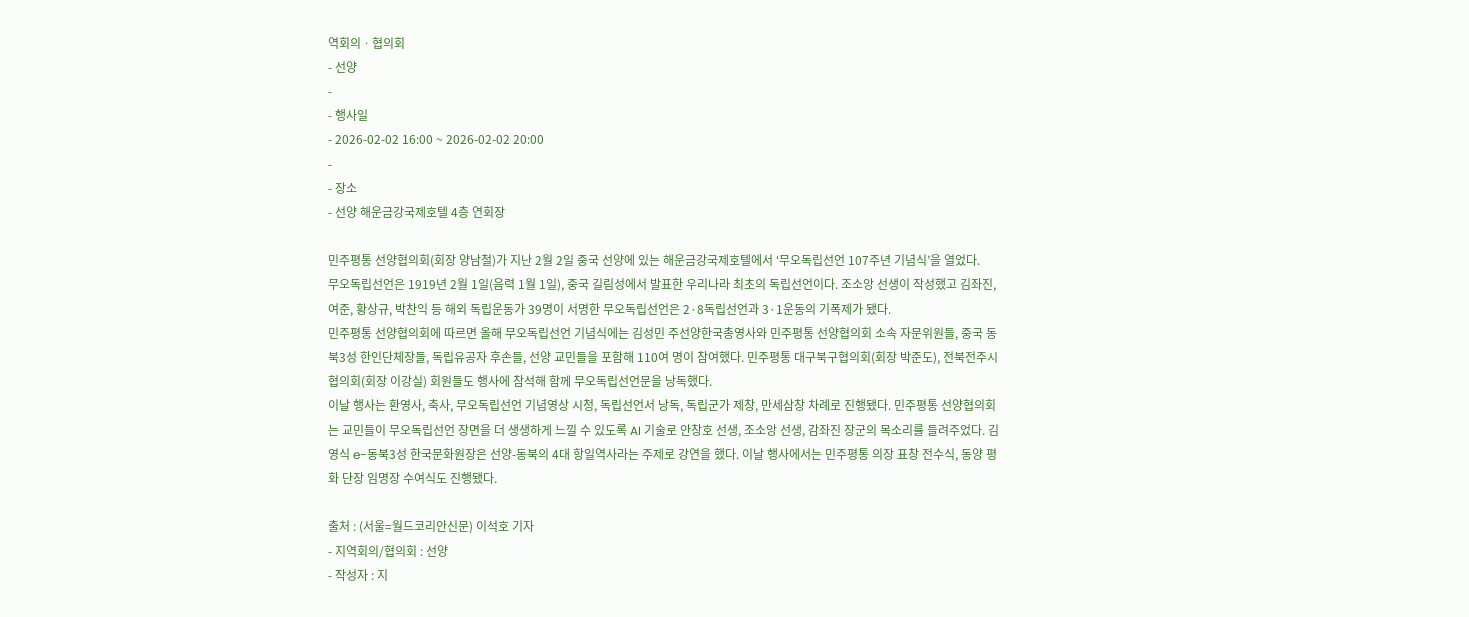역회의ㆍ협의회
- 선양
-
- 행사일
- 2026-02-02 16:00 ~ 2026-02-02 20:00
-
- 장소
- 선양 해운금강국제호텔 4층 연회장

민주평통 선양협의회(회장 양남철)가 지난 2월 2일 중국 선양에 있는 해운금강국제호텔에서 ‘무오독립선언 107주년 기념식’을 열었다.
무오독립선언은 1919년 2월 1일(음력 1월 1일), 중국 길림성에서 발표한 우리나라 최초의 독립선언이다. 조소앙 선생이 작성했고 김좌진, 여준, 황상규, 박찬익 등 해외 독립운동가 39명이 서명한 무오독립선언은 2·8독립선언과 3·1운동의 기폭제가 됐다.
민주평통 선양협의회에 따르면 올해 무오독립선언 기념식에는 김성민 주선양한국총영사와 민주평통 선양협의회 소속 자문위원들, 중국 동북3성 한인단체장들, 독립유공자 후손들, 선양 교민들을 포함해 110여 명이 참여했다. 민주평통 대구북구협의회(회장 박준도), 전북전주시협의회(회장 이강실) 회원들도 행사에 참석해 함께 무오독립선언문을 낭독했다.
이날 행사는 환영사, 축사, 무오독립선언 기념영상 시청, 독립선언서 낭독, 독립군가 제창, 만세삼창 차례로 진행됐다. 민주평통 선양협의회는 교민들이 무오독립선언 장면을 더 생생하게 느낄 수 있도록 AI 기술로 안창호 선생, 조소앙 선생, 감좌진 장군의 목소리를 들려주었다. 김영식 e-동북3성 한국문화원장은 선양-동북의 4대 항일역사라는 주제로 강연을 했다. 이날 행사에서는 민주평통 의장 표창 전수식, 동양 평화 단장 임명장 수여식도 진행됐다.

출처 : (서울=월드코리안신문) 이석호 기자
- 지역회의/협의회 : 선양
- 작성자 : 지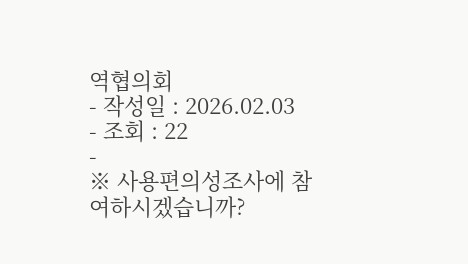역협의회
- 작성일 : 2026.02.03
- 조회 : 22
-
※ 사용편의성조사에 참여하시겠습니까?